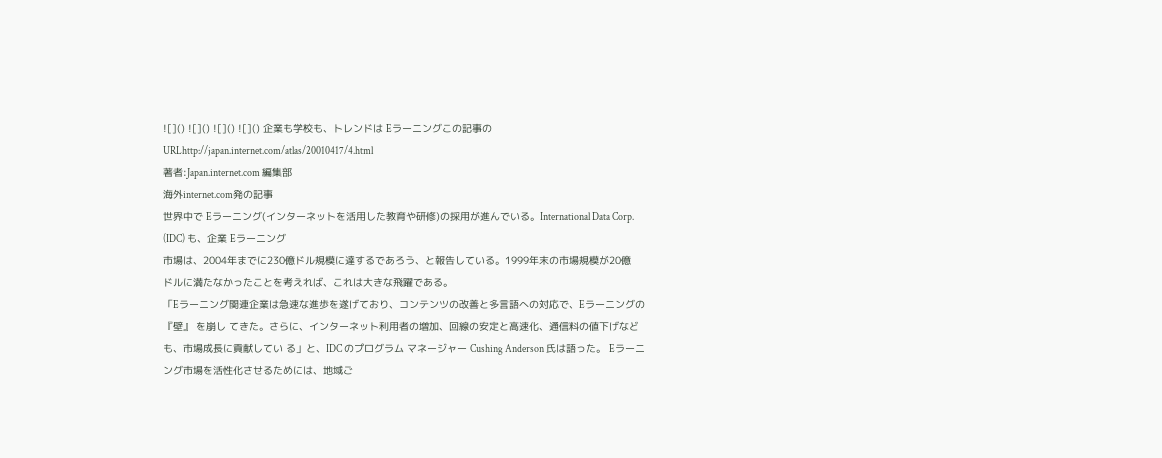![]() ![]() ![]() ![]() 企業も学校も、トレンドは Eラーニングこの記事のURLhttp://japan.internet.com/atlas/20010417/4.html
著者:Japan.internet.com 編集部
海外internet.com発の記事
世界中で Eラーニング(インターネットを活用した教育や研修)の採用が進んでいる。International Data Corp. (IDC) も、企業 Eラーニング
市場は、2004年までに230億ドル規模に達するであろう、と報告している。1999年末の市場規模が20億
ドルに満たなかったことを考えれば、これは大きな飛躍である。
「Eラーニング関連企業は急速な進歩を遂げており、コンテンツの改善と多言語への対応で、Eラーニングの『壁』 を崩し てきた。さらに、インターネット利用者の増加、回線の安定と高速化、通信料の値下げなども、市場成長に貢献してい る」と、IDC のプログラム マネージャー Cushing Anderson 氏は語った。 Eラーニング市場を活性化させるためには、地域ご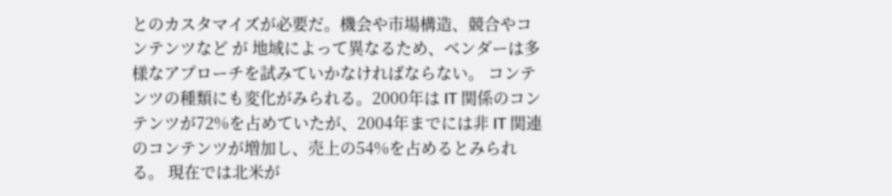とのカスタマイズが必要だ。機会や市場構造、競合やコンテンツなど が 地域によって異なるため、ベンダーは多様なアプローチを試みていかなければならない。 コンテンツの種類にも変化がみられる。2000年は IT 関係のコンテンツが72%を占めていたが、2004年までには非 IT 関連のコンテンツが増加し、売上の54%を占めるとみられる。 現在では北米が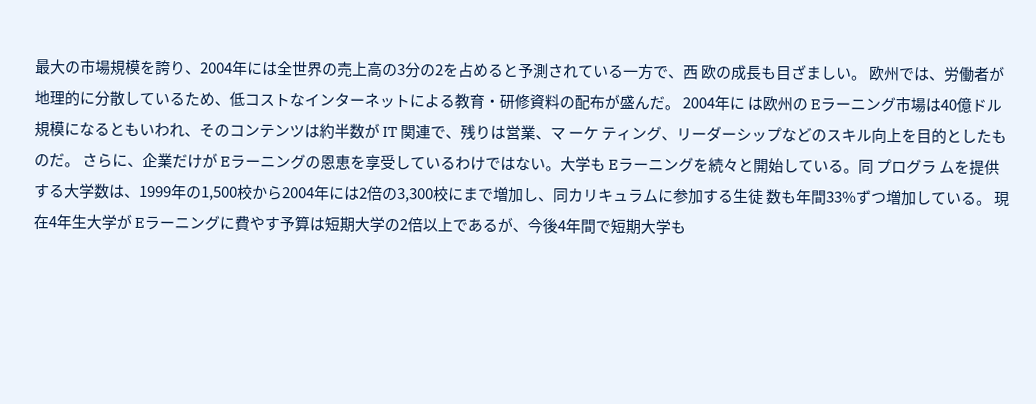最大の市場規模を誇り、2004年には全世界の売上高の3分の2を占めると予測されている一方で、西 欧の成長も目ざましい。 欧州では、労働者が地理的に分散しているため、低コストなインターネットによる教育・研修資料の配布が盛んだ。 2004年に は欧州の Eラーニング市場は40億ドル規模になるともいわれ、そのコンテンツは約半数が IT 関連で、残りは営業、マ ーケ ティング、リーダーシップなどのスキル向上を目的としたものだ。 さらに、企業だけが Eラーニングの恩恵を享受しているわけではない。大学も Eラーニングを続々と開始している。同 プログラ ムを提供する大学数は、1999年の1,500校から2004年には2倍の3,300校にまで増加し、同カリキュラムに参加する生徒 数も年間33%ずつ増加している。 現在4年生大学が Eラーニングに費やす予算は短期大学の2倍以上であるが、今後4年間で短期大学も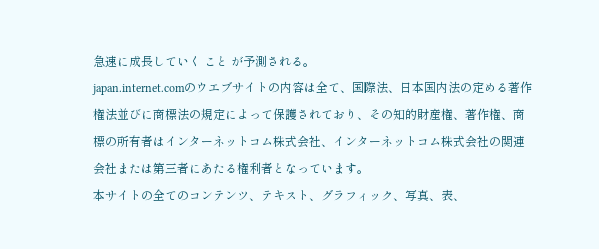急速に成長していく こと が予測される。
japan.internet.comのウエブサイトの内容は全て、国際法、日本国内法の定める著作権法並びに商標法の規定によって保護されており、その知的財産権、著作権、商標の所有者はインターネットコム株式会社、インターネットコム株式会社の関連会社または第三者にあたる権利者となっています。
本サイトの全てのコンテンツ、テキスト、グラフィック、写真、表、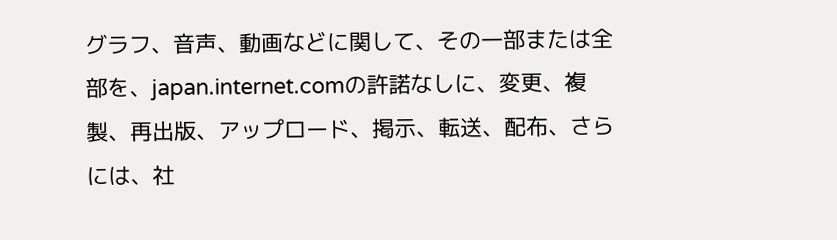グラフ、音声、動画などに関して、その一部または全部を、japan.internet.comの許諾なしに、変更、複製、再出版、アップロード、掲示、転送、配布、さらには、社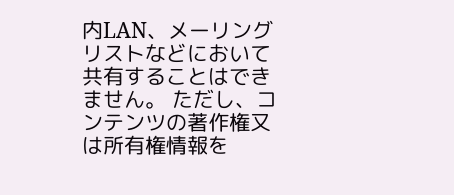内LAN、メーリングリストなどにおいて共有することはできません。 ただし、コンテンツの著作権又は所有権情報を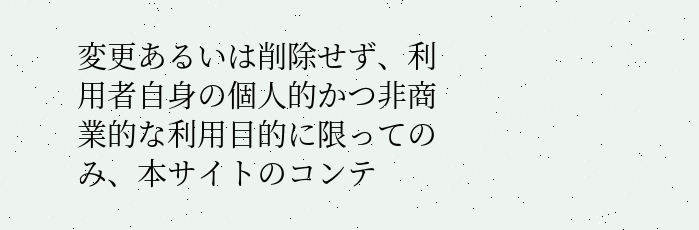変更あるいは削除せず、利用者自身の個人的かつ非商業的な利用目的に限ってのみ、本サイトのコンテ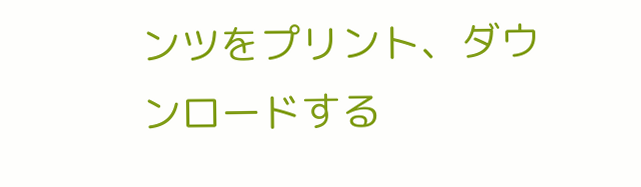ンツをプリント、ダウンロードする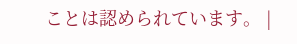ことは認められています。 |